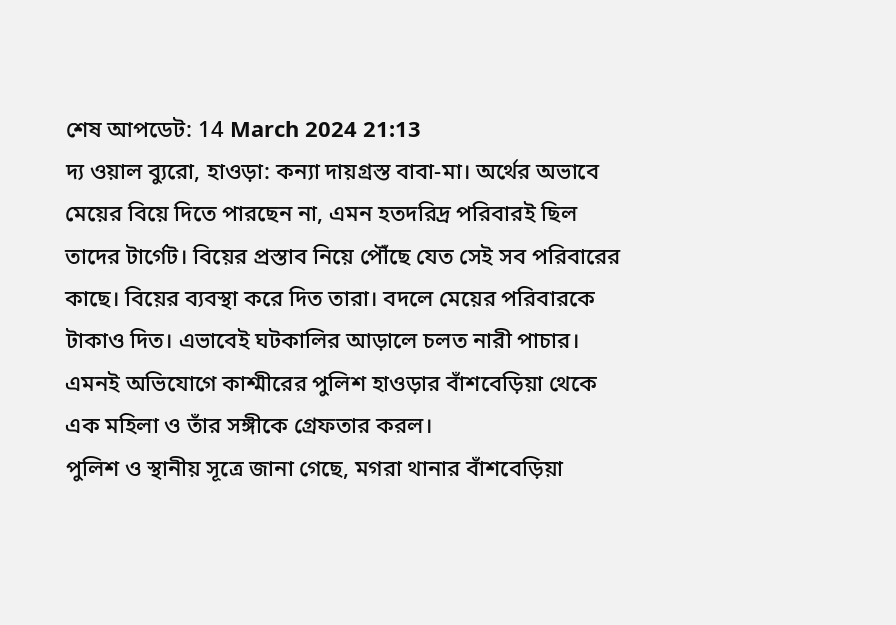শেষ আপডেট: 14 March 2024 21:13
দ্য ওয়াল ব্যুরো, হাওড়া: কন্যা দায়গ্রস্ত বাবা-মা। অর্থের অভাবে মেয়ের বিয়ে দিতে পারছেন না, এমন হতদরিদ্র পরিবারই ছিল তাদের টার্গেট। বিয়ের প্রস্তাব নিয়ে পৌঁছে যেত সেই সব পরিবারের কাছে। বিয়ের ব্যবস্থা করে দিত তারা। বদলে মেয়ের পরিবারকে টাকাও দিত। এভাবেই ঘটকালির আড়ালে চলত নারী পাচার। এমনই অভিযোগে কাশ্মীরের পুলিশ হাওড়ার বাঁশবেড়িয়া থেকে এক মহিলা ও তাঁর সঙ্গীকে গ্রেফতার করল।
পুলিশ ও স্থানীয় সূত্রে জানা গেছে, মগরা থানার বাঁশবেড়িয়া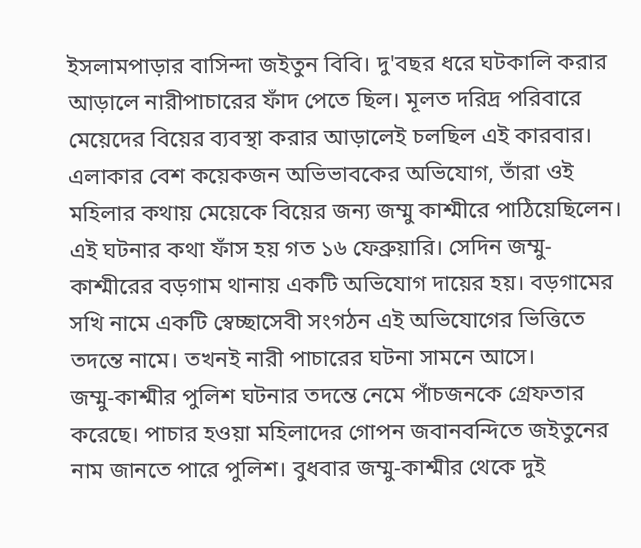ইসলামপাড়ার বাসিন্দা জইতুন বিবি। দু'বছর ধরে ঘটকালি করার আড়ালে নারীপাচারের ফাঁদ পেতে ছিল। মূলত দরিদ্র পরিবারে মেয়েদের বিয়ের ব্যবস্থা করার আড়ালেই চলছিল এই কারবার। এলাকার বেশ কয়েকজন অভিভাবকের অভিযোগ, তাঁরা ওই মহিলার কথায় মেয়েকে বিয়ের জন্য জম্মু কাশ্মীরে পাঠিয়েছিলেন।
এই ঘটনার কথা ফাঁস হয় গত ১৬ ফেব্রুয়ারি। সেদিন জম্মু-কাশ্মীরের বড়গাম থানায় একটি অভিযোগ দায়ের হয়। বড়গামের সখি নামে একটি স্বেচ্ছাসেবী সংগঠন এই অভিযোগের ভিত্তিতে তদন্তে নামে। তখনই নারী পাচারের ঘটনা সামনে আসে।
জম্মু-কাশ্মীর পুলিশ ঘটনার তদন্তে নেমে পাঁচজনকে গ্রেফতার করেছে। পাচার হওয়া মহিলাদের গোপন জবানবন্দিতে জইতুনের নাম জানতে পারে পুলিশ। বুধবার জম্মু-কাশ্মীর থেকে দুই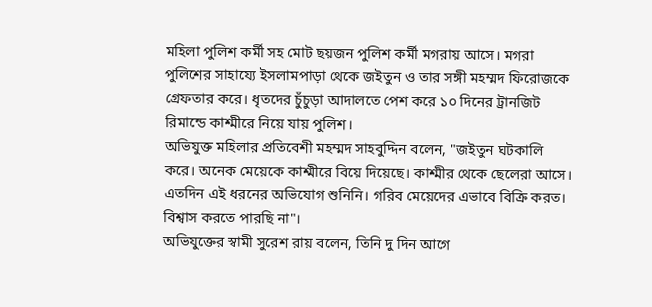মহিলা পুলিশ কর্মী সহ মোট ছয়জন পুলিশ কর্মী মগরায় আসে। মগরা পুলিশের সাহায্যে ইসলামপাড়া থেকে জইতুন ও তার সঙ্গী মহম্মদ ফিরোজকে গ্রেফতার করে। ধৃতদের চুঁচুড়া আদালতে পেশ করে ১০ দিনের ট্রানজিট রিমান্ডে কাশ্মীরে নিয়ে যায় পুলিশ।
অভিযুক্ত মহিলার প্রতিবেশী মহম্মদ সাহবুদ্দিন বলেন, "জইতুন ঘটকালি করে। অনেক মেয়েকে কাশ্মীরে বিয়ে দিয়েছে। কাশ্মীর থেকে ছেলেরা আসে। এতদিন এই ধরনের অভিযোগ শুনিনি। গরিব মেয়েদের এভাবে বিক্রি করত। বিশ্বাস করতে পারছি না"।
অভিযুক্তের স্বামী সুরেশ রায় বলেন, তিনি দু দিন আগে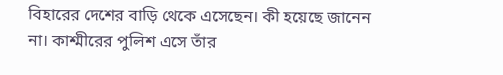বিহারের দেশের বাড়ি থেকে এসেছেন। কী হয়েছে জানেন না। কাশ্মীরের পুলিশ এসে তাঁর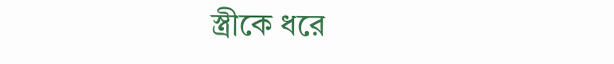স্ত্রীকে ধরে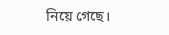নিয়ে গেছে।